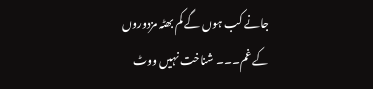جانے کب ہوں گے کم بھٹہ مزدوروں کے غم۔۔۔ شناخت نہیں ووٹ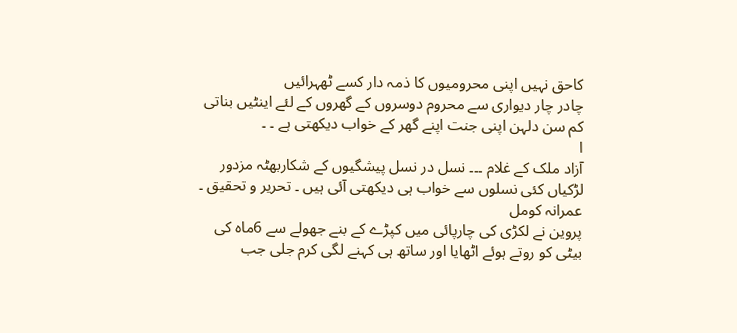کاحق نہیں اپنی محرومیوں کا ذمہ دار کسے ٹھہرائیں
چادر چار دیواری سے محروم دوسروں کے گھروں کے لئے اینٹیں بناتی کم سن دلہن اپنی جنت اپنے گھر کے خواب دیکھتی ہے ۔ ۔
ا
آزاد ملک کے غلام ۔۔۔ نسل در نسل پیشگیوں کے شکاربھٹہ مزدور لڑکیاں کئی نسلوں سے خواب ہی دیکھتی آئی ہیں ۔ تحریر و تحقیق ۔ عمرانہ کومل
پروین نے لکڑی کی چارپائی میں کپڑے کے بنے جھولے سے 6ماہ کی بیٹی کو روتے ہوئے اٹھایا اور ساتھ ہی کہنے لگی کرم جلی جب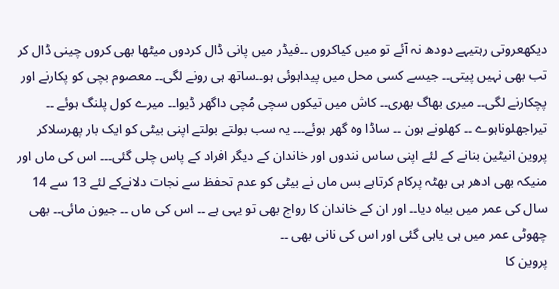دیکھعروتی رہتیہے دودھ نہ آئے تو میں کیاکروں ۔۔فیڈر میں پانی ڈال کردوں میٹھا بھی کروں چینی ڈال کر تب بھی نہیں پیتی۔۔ جیسے کسی محل میں پیداہوئی ہو۔۔ساتھ ہی رونے لگی۔۔ معصوم بچی کو پکارنے اور پچکارنے لگی۔۔ میری بھاگ بھری۔۔ کاش میں تیکوں سچی مُچی داگھر ڈیوا۔۔ میرے کول پلنگ ہوئے ۔۔ تیراجھلوناہوے ۔۔ کھلونے ہون ۔۔ ساڈا وہ گھر ہوئے۔۔۔ یہ سب بولتے بولتے اپنی بیٹی کو ایک بار پھرسلاکر پروین انیٹین بنانے کے لئے اپنی ساس نندوں اور خاندان کے دیگر افراد کے پاس چلی گئی۔۔۔ اس کی ماں اور منیکہ بھی ادھر ہی بھٹہ پرکام کرتاہے بس ماں نے بیٹی کو عدم تحفظ سے نجات دلانےکے لئے 13 سے 14 سال کی عمر میں بیاہ دیا۔۔ اور ان کے خاندان کا رواج بھی تو یہی ہے ۔۔ اس کی ماں ۔۔ جیون مائی۔۔ بھی چھوٹی عمر میں ہی یاہی گئی اور اس کی نانی بھی ۔۔
پروین کا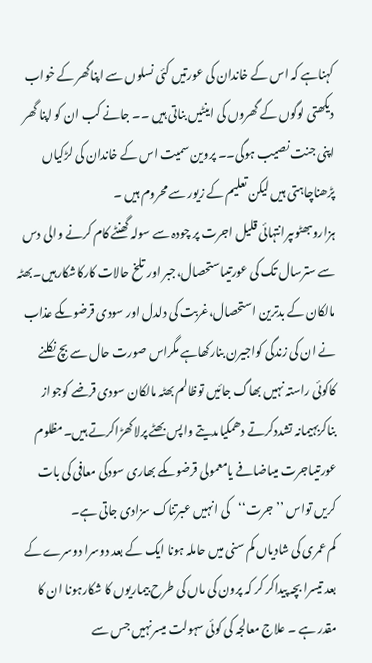کہناہے کہ اس کے خاندان کی عورتیں کئی نسلوں سے اپناگھر کے خواب دیکھتی لوگوں کے گھروں کی اینٹیں بناتی ہیں ۔۔ جانے کب ان کو اپنا گھر اپنی جنت نصیب ہوگی۔۔ پروین سمیت اس کے خاندان کی لڑکیاں پڑھناچاہتی ہیں لیکن تعلیم کے زیور سے محروم ہیں ۔
ہزاروںبھٹوںپرانتہائی قلیل اجرت پر چودہ سے سولہ گھنٹے کام کرنے والی دس سے سترسال تک کی عورتیںاستحصال،جبر اور تلخ حالات کارکاشکارہیں۔بھٹہ مالکان کے بدترین استحصال،غربت کی دلدل اور سودی قرضوںکے عذاب نے ان کی زندگی کواجیرن بنارکھاہے مگراس صورت حال سے بچ نکلنے کاکوئی راستہ نہیں بھاگ جائیں توظالم بھٹہ مالکان سودی قرضے کوجواز بناکربہیمانہ تشددکرتے دھمکیاںدیتے واپس بھٹے پرلاکھڑاکرتے ہیں۔مظلوم عورتیںاجرت میںاضافے یامعمولی قرضوںکے بھاری سودکی معافی کی بات کریں تواس ’’جرت‘‘کی انہیں عبرتناک سزادی جاتی ہے۔
کم عمری کی شادیاں کم سنی میں حاملہ ہونا ایک کے بعد دوسرا دوسرے کے بعد تیسرا بچہ پیداکر کر کہ پرون کی ماں کی طرح بیماریوں کا شکارہونا ان کا مقدر ہے ۔ علاج معالجہ کی کوئی سہولت میسرنہیں جس سے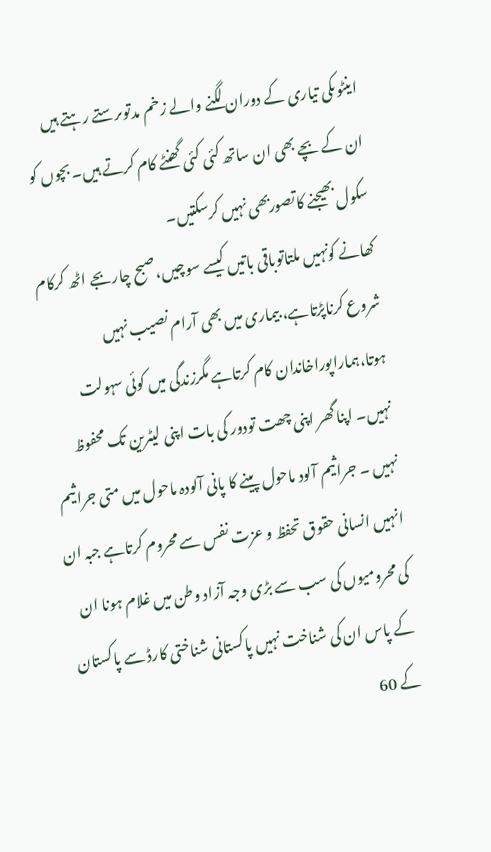اینٹوںکی تیاری کے دوران لگنے والے زخم مدتوںرستے رہتے ہیں
ان کے بچے بھی ان ساتھ کئی کئی گھنٹے کام کرتے ہیں۔ بچوں کو سکول بھیجنے کاتصوربھی نہیں کرسکتیں۔
کھانے کونہیں ملتاتوباقی باتیں کیسے سوچیں،صبح چاربجے اٹھ کرکام شروع کرناپڑتاہے، بیماری میں بھی آرام نصیب نہیں ہوتا،ہماراپوراخاندان کام کرتاہے مگرزندگی میں کوئی سہولت نہیں۔ اپنا گھر اپنی چھت تودور کی بات اپنی لیٹرین تک محفوظ نہیں ۔ جراثیم آلود ماحول پینے کا پانی آلودہ ماحول میں متی جراثیم انہیں انسانی حقوق تحفظ و عزت نفس سے محروم کرتاہے جبہ ان کی محرومیوں کی سب سے بڑی وجہ آزاد وطن میں غلام ہونا ان کے پاس ان کی شناخت نہیں پاکستانی شناختی کارڈ سے پاکستان کے 60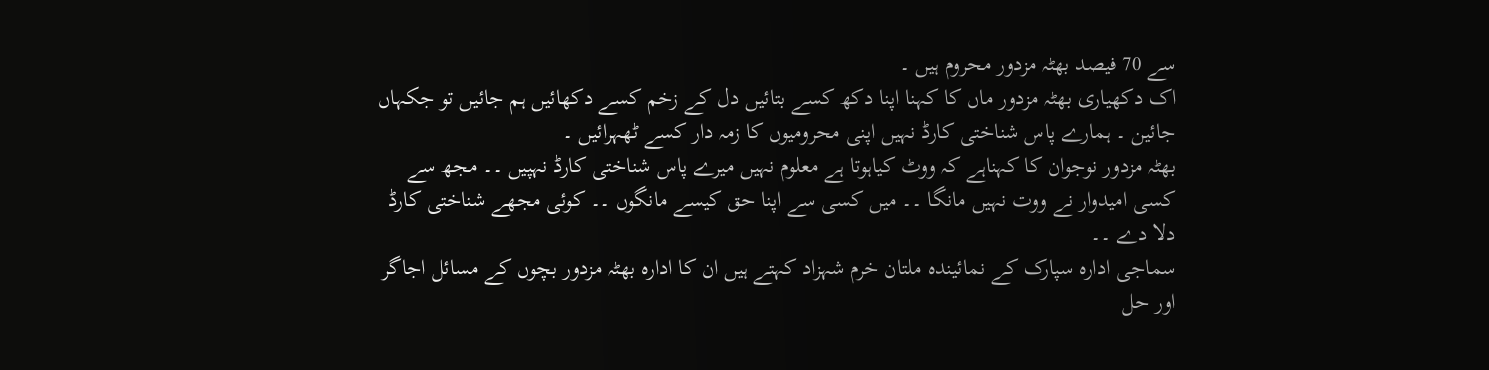سے 70 فیصد بھٹہ مزدور محروم ہیں ۔
اک دکھیاری بھٹہ مزدور ماں کا کہنا اپنا دکھ کسے بتائیں دل کے زخم کسے دکھائیں ہم جائیں تو جکہاں جائین ۔ ہمارے پاس شناختی کارڈ نہیں اپنی محرومیوں کا زمہ دار کسے ٹھہرائیں ۔
بھٹہ مزدور نوجوان کا کہناہے کہ ووٹ کیاہوتا ہے معلوم نہیں میرے پاس شناختی کارڈ نہپیں ۔۔ مجھ سے کسی امیدوار نے ووت نہیں مانگا ۔۔ میں کسی سے اپنا حق کیسے مانگوں ۔۔ کوئی مجھے شناختی کارڈ دلا دے ۔۔
سماجی ادارہ سپارک کے نمائیندہ ملتان خرم شہزاد کہتے ہیں ان کا ادارہ بھٹہ مزدور بچوں کے مسائل اجاگر اور حل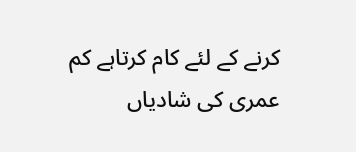کرنے کے لئے کام کرتاہے کم عمری کی شادیاں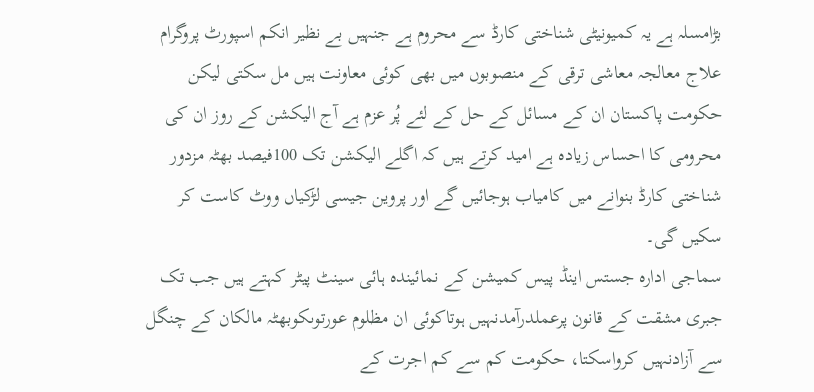بڑامسلہ ہے یہ کمیونیٹی شناختی کارڈ سے محروم ہے جنہیں بے نظیر انکم اسپورٹ پروگرام علاج معالجہ معاشی ترقی کے منصوبوں میں بھی کوئی معاونت ہیں مل سکتی لیکن حکومت پاکستان ان کے مسائل کے حل کے لئے پُر عزم ہے آج الیکشن کے روز ان کی محرومی کا احساس زیادہ ہے امید کرتے ہیں کہ اگلے الیکشن تک 100فیصد بھٹہ مزدور شناختی کارڈ بنوانے میں کامیاب ہوجائیں گے اور پروین جیسی لڑکیاں ووٹ کاست کر سکیں گی۔
سماجی ادارہ جستس اینڈ پیس کمیشن کے نمائیندہ ہائی سینٹ پیٹر کہتے ہیں جب تک جبری مشقت کے قانون پرعملدرآمدنہیں ہوتاکوئی ان مظلوم عورتوںکوبھٹہ مالکان کے چنگل سے آزادنہیں کرواسکتا، حکومت کم سے کم اجرت کے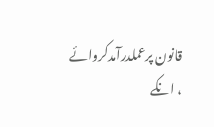قانون پرعملدرآمدکروائے ، انکے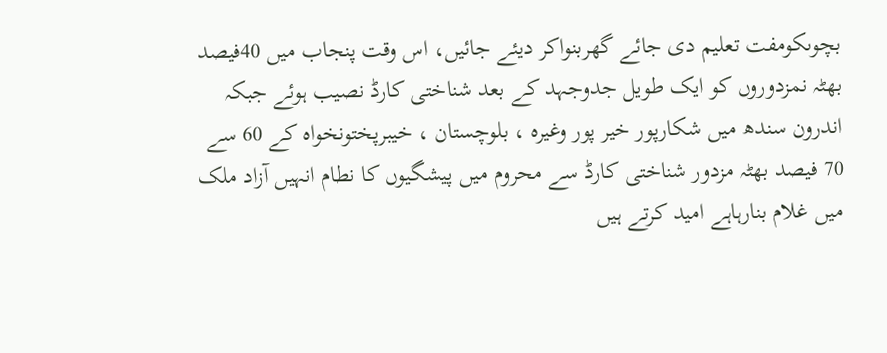بچوںکومفت تعلیم دی جائے گھربنواکر دیئے جائیں، اس وقت پنجاب میں 40فیصد بھٹہ نمزدوروں کو ایک طویل جدوجہد کے بعد شناختی کارڈ نصیب ہوئے جبکہ اندرون سندھ میں شکارپور خیر پور وغیرہ ، بلوچستان ، خیبرپختونخواہ کے 60 سے 70 فیصد بھٹہ مزدور شناختی کارڈ سے محروم میں پیشگیوں کا نطام انہیں آزاد ملک میں غلام بنارہاہے امید کرتے ہیں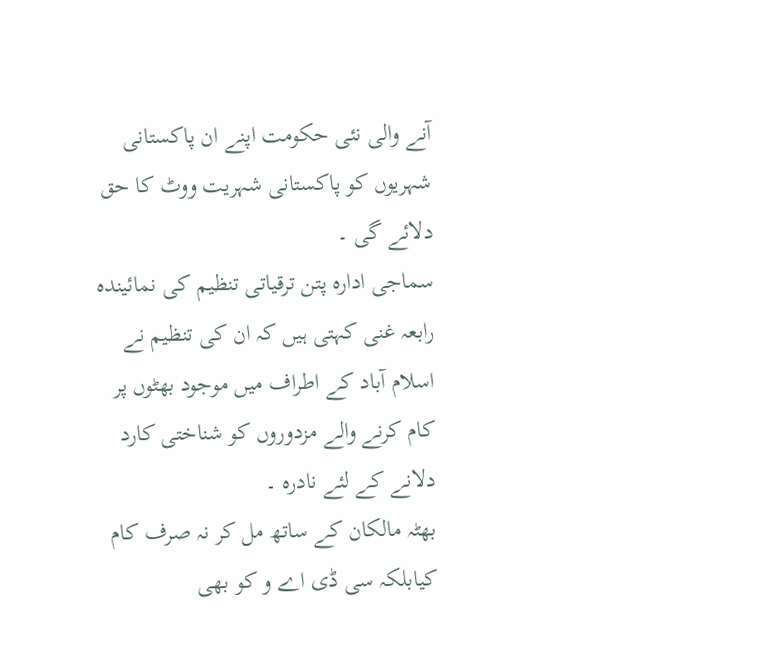آنے والی نئی حکومت اپنے ان پاکستانی شہریوں کو پاکستانی شہریت ووٹ کا حق دلائے گی ۔
سماجی ادارہ پتن ترقیاتی تنظیم کی نمائیندہ رابعہ غنی کہتی ہیں کہ ان کی تنظیم نے اسلام آباد کے اطراف میں موجود بھٹوں پر کام کرنے والے مزدوروں کو شناختی کارد دلانے کے لئے نادرہ ۔
بھٹہ مالکان کے ساتھ مل کر نہ صرف کام کیابلکہ سی ڈی اے و کو بھی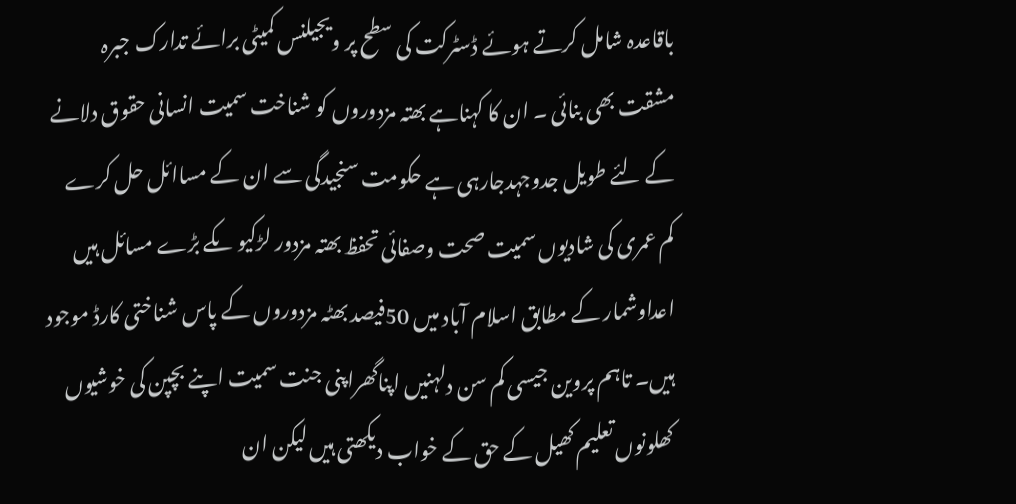باقاعدہ شامل کرتے ہوئے ڈسٹرکت کی سطح پر ویجیلنس کمیٹی برائے تدارک جبرہ مشقت بھی بنائی ۔ ان کا کہناہے بھتہ مزدوروں کو شناخت سمیت انسانی حقوق دلانے کے لئے طویل جدوجہدجارہی ہے حکومت سنجیدگی سے ان کے مساائل حل کرے کم عمری کی شادیوں سمیت صحت وصفائی تحفظ بھتہ مزدور لڑکیو ںکے بڑے مسائل ہیں
اعداوشمار کے مطابق اسلام آباد میں 50فیصد بھٹہ مزدوروں کے پاس شناختی کارڈ موجود ہیں۔ تاہم پروین جیسی کم سن دلہنیں اپناگھراپنی جنت سمیت اپنے بچپن کی خوشیوں کھلونوں تعلیم کھیل کے حق کے خواب دیکھتی ہیں لیکن ان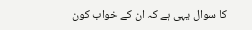کا سوال یہی ہے کہ ان کے خواب کون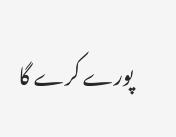پورے کرے گا